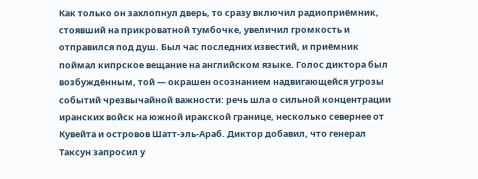Как только он захлопнул дверь, то сразу включил радиоприёмник, стоявший на прикроватной тумбочке, увеличил громкость и отправился под душ. Был час последних известий, и приёмник поймал кипрское вещание на английском языке. Голос диктора был возбуждённым, той — окрашен осознанием надвигающейся угрозы событий чрезвычайной важности: речь шла о сильной концентрации иранских войск на южной иракской границе, несколько севернее от Кувейта и островов Шатт-эль-Араб. Диктор добавил, что генерал Таксун запросил у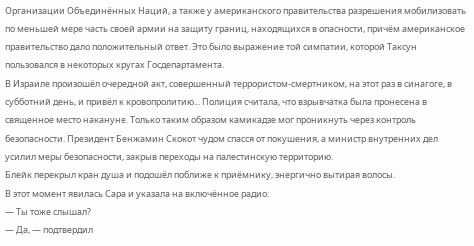Организации Объединённых Наций, а также у американского правительства разрешения мобилизовать по меньшей мере часть своей армии на защиту границ, находящихся в опасности, причём американское правительство дало положительный ответ. Это было выражение той симпатии, которой Таксун пользовался в некоторых кругах Госдепартамента.
В Израиле произошёл очередной акт, совершенный террористом-смертником, на этот раз в синагоге, в субботний день, и привёл к кровопролитию... Полиция считала, что взрывчатка была пронесена в священное место накануне. Только таким образом камикадзе мог проникнуть через контроль безопасности. Президент Бенжамин Скокот чудом спасся от покушения, а министр внутренних дел усилил меры безопасности, закрыв переходы на палестинскую территорию.
Блейк перекрыл кран душа и подошёл поближе к приёмнику, энергично вытирая волосы.
В этот момент явилась Сара и указала на включённое радио:
— Ты тоже слышал?
— Да, — подтвердил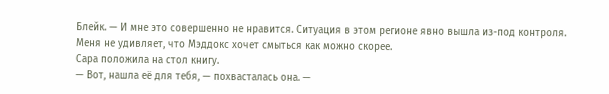Блейк. — И мне это совершенно не нравится. Ситуация в этом регионе явно вышла из-под контроля. Меня не удивляет, что Мэддокс хочет смыться как можно скорее.
Сара положила на стол книгу.
— Вот, нашла её для тебя, — похвасталась она. —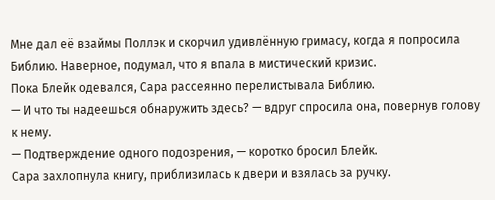Мне дал её взаймы Поллэк и скорчил удивлённую гримасу, когда я попросила Библию. Наверное, подумал, что я впала в мистический кризис.
Пока Блейк одевался, Сара рассеянно перелистывала Библию.
— И что ты надеешься обнаружить здесь? — вдруг спросила она, повернув голову к нему.
— Подтверждение одного подозрения, — коротко бросил Блейк.
Сара захлопнула книгу, приблизилась к двери и взялась за ручку.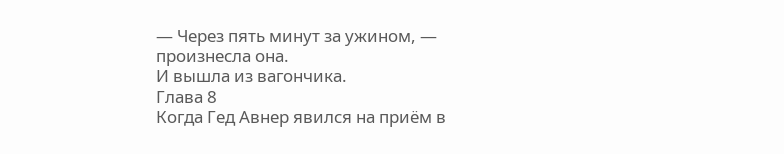— Через пять минут за ужином, — произнесла она.
И вышла из вагончика.
Глава 8
Когда Гед Авнер явился на приём в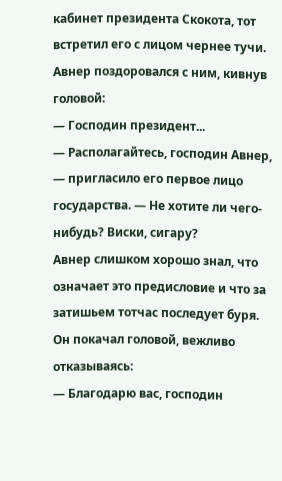кабинет президента Скокота, тот встретил его с лицом чернее тучи.
Авнер поздоровался с ним, кивнув головой:
— Господин президент...
— Располагайтесь, господин Авнер, — пригласило его первое лицо государства. — Не хотите ли чего-нибудь? Виски, сигару?
Авнер слишком хорошо знал, что означает это предисловие и что за затишьем тотчас последует буря. Он покачал головой, вежливо отказываясь:
— Благодарю вас, господин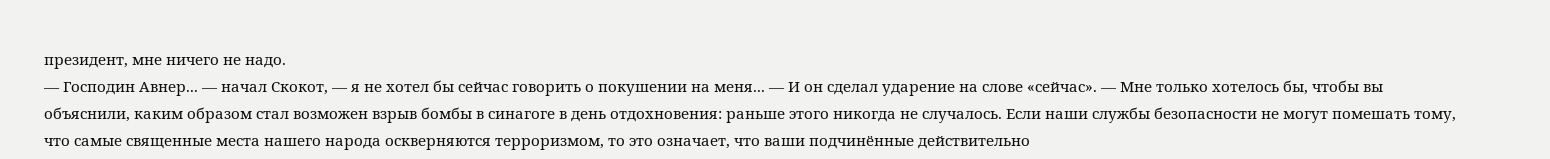президент, мне ничего не надо.
— Господин Авнер... — начал Скокот, — я не хотел бы сейчас говорить о покушении на меня... — И он сделал ударение на слове «сейчас». — Мне только хотелось бы, чтобы вы объяснили, каким образом стал возможен взрыв бомбы в синагоге в день отдохновения: раньше этого никогда не случалось. Если наши службы безопасности не могут помешать тому, что самые священные места нашего народа оскверняются терроризмом, то это означает, что ваши подчинённые действительно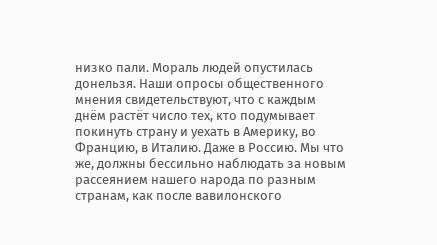низко пали. Мораль людей опустилась донельзя. Наши опросы общественного мнения свидетельствуют, что с каждым днём растёт число тех, кто подумывает покинуть страну и уехать в Америку, во Францию, в Италию. Даже в Россию. Мы что же, должны бессильно наблюдать за новым рассеянием нашего народа по разным странам, как после вавилонского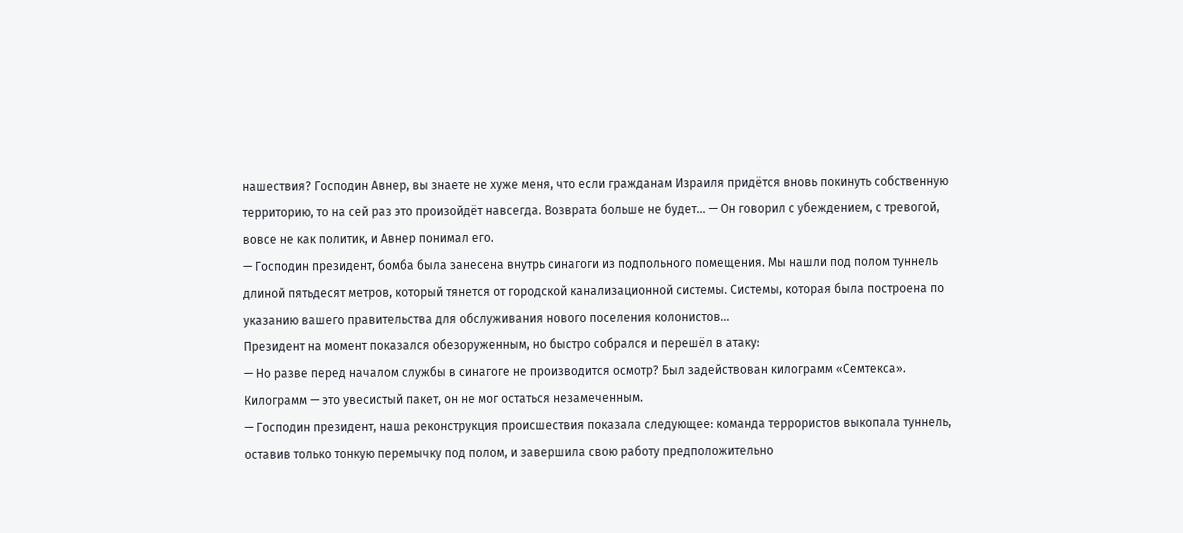нашествия? Господин Авнер, вы знаете не хуже меня, что если гражданам Израиля придётся вновь покинуть собственную территорию, то на сей раз это произойдёт навсегда. Возврата больше не будет... — Он говорил с убеждением, с тревогой, вовсе не как политик, и Авнер понимал его.
— Господин президент, бомба была занесена внутрь синагоги из подпольного помещения. Мы нашли под полом туннель длиной пятьдесят метров, который тянется от городской канализационной системы. Системы, которая была построена по указанию вашего правительства для обслуживания нового поселения колонистов...
Президент на момент показался обезоруженным, но быстро собрался и перешёл в атаку:
— Но разве перед началом службы в синагоге не производится осмотр? Был задействован килограмм «Семтекса». Килограмм — это увесистый пакет, он не мог остаться незамеченным.
— Господин президент, наша реконструкция происшествия показала следующее: команда террористов выкопала туннель, оставив только тонкую перемычку под полом, и завершила свою работу предположительно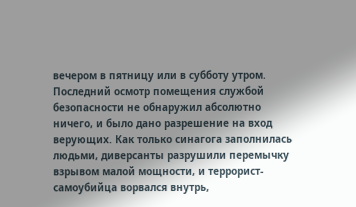вечером в пятницу или в субботу утром. Последний осмотр помещения службой безопасности не обнаружил абсолютно ничего, и было дано разрешение на вход верующих. Как только синагога заполнилась людьми, диверсанты разрушили перемычку взрывом малой мощности, и террорист-самоубийца ворвался внутрь,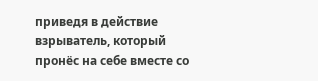приведя в действие взрыватель, который пронёс на себе вместе со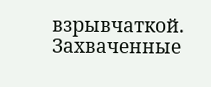взрывчаткой. Захваченные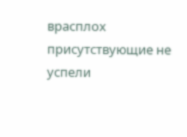врасплох присутствующие не успели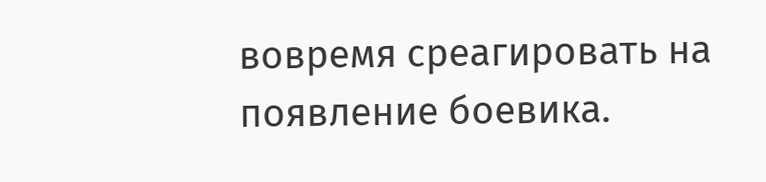вовремя среагировать на появление боевика.